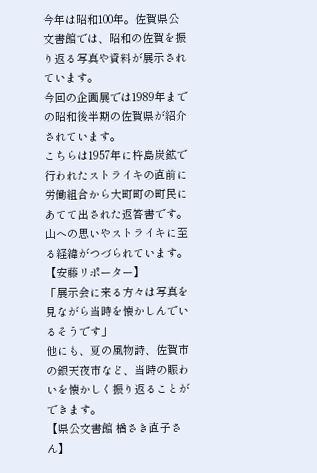今年は昭和100年。佐賀県公文書館では、昭和の佐賀を振り返る写真や資料が展示されています。
今回の企画展では1989年までの昭和後半期の佐賀県が紹介されています。
こちらは1957年に杵島炭鉱で行われたストライキの直前に労働組合から大町町の町民にあてて出された返答書です。
山への思いやストライキに至る経緯がつづられています。
【安藤リポーター】
「展示会に来る方々は写真を見ながら当時を懐かしんでいるそうです」
他にも、夏の風物詩、佐賀市の銀天夜市など、当時の賑わいを懐かしく振り返ることができます。
【県公文書館 楢さき直子さん】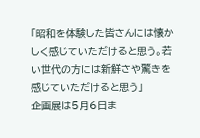「昭和を体験した皆さんには懐かしく感じていただけると思う。若い世代の方には新鮮さや驚きを感じていただけると思う」
企画展は5月6日ま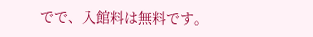でで、入館料は無料です。